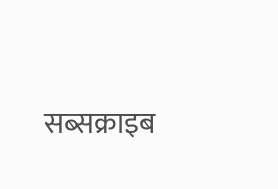सब्सक्राइब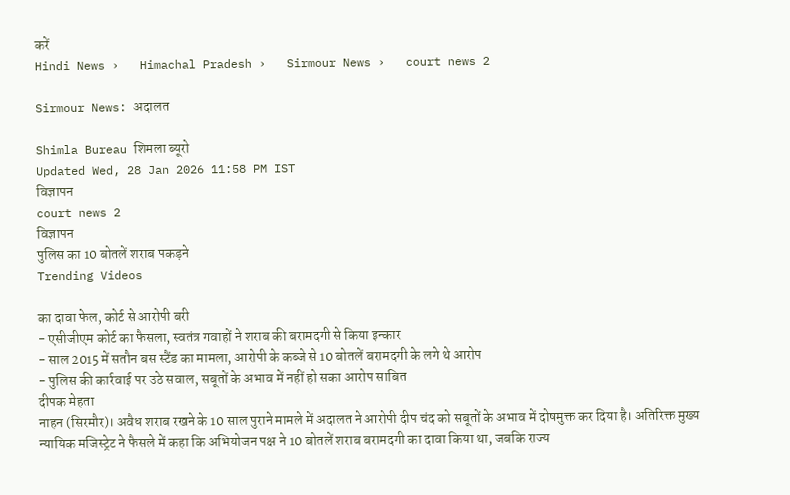करें
Hindi News ›   Himachal Pradesh ›   Sirmour News ›   court news 2

Sirmour News: अदालत

Shimla Bureau शिमला ब्यूरो
Updated Wed, 28 Jan 2026 11:58 PM IST
विज्ञापन
court news 2
विज्ञापन
पुलिस का 10 बोतलें शराब पकड़ने
Trending Videos

का दावा फेल, कोर्ट से आरोपी बरी
- एसीजीएम कोर्ट का फैसला, स्वतंत्र गवाहों ने शराब की बरामदगी से किया इन्कार
- साल 2015 में सतौन बस स्टैंड का मामला, आरोपी के कब्जे से 10 बोतलें बरामदगी के लगे थे आरोप
- पुलिस की कार्रवाई पर उठे सवाल, सबूतों के अभाव में नहीं हो सका आरोप साबित
दीपक मेहता
नाहन (सिरमौर)। अवैध शराब रखने के 10 साल पुराने मामले में अदालत ने आरोपी दीप चंद को सबूतों के अभाव में दोषमुक्त कर दिया है। अतिरिक्त मुख्य न्यायिक मजिस्ट्रेट ने फैसले में कहा कि अभियोजन पक्ष ने 10 बोतलें शराब बरामदगी का दावा किया था, जबकि राज्य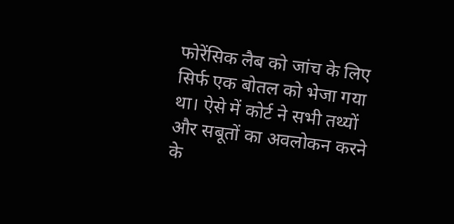फोरेंसिक लैब को जांच के लिए सिर्फ एक बोतल को भेजा गया था। ऐसे में कोर्ट ने सभी तथ्यों और सबूतों का अवलोकन करने के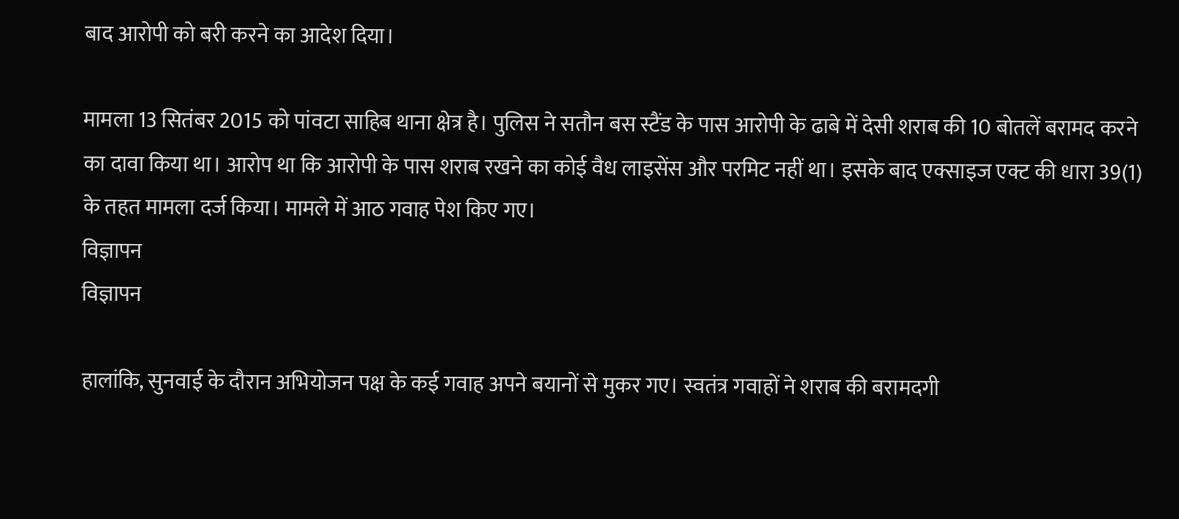बाद आरोपी को बरी करने का आदेश दिया।

मामला 13 सितंबर 2015 को पांवटा साहिब थाना क्षेत्र है। पुलिस ने सतौन बस स्टैंड के पास आरोपी के ढाबे में देसी शराब की 10 बोतलें बरामद करने का दावा किया था। आरोप था कि आरोपी के पास शराब रखने का कोई वैध लाइसेंस और परमिट नहीं था। इसके बाद एक्साइज एक्ट की धारा 39(1) के तहत मामला दर्ज किया। मामले में आठ गवाह पेश किए गए।
विज्ञापन
विज्ञापन

हालांकि, सुनवाई के दौरान अभियोजन पक्ष के कई गवाह अपने बयानों से मुकर गए। स्वतंत्र गवाहों ने शराब की बरामदगी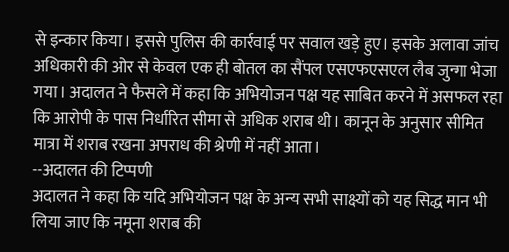से इन्कार किया। इससे पुलिस की कार्रवाई पर सवाल खड़े हुए। इसके अलावा जांच अधिकारी की ओर से केवल एक ही बोतल का सैंपल एसएफएसएल लैब जुन्गा भेजा गया। अदालत ने फैसले में कहा कि अभियोजन पक्ष यह साबित करने में असफल रहा कि आरोपी के पास निर्धारित सीमा से अधिक शराब थी। कानून के अनुसार सीमित मात्रा में शराब रखना अपराध की श्रेणी में नहीं आता।
--अदालत की टिप्पणी
अदालत ने कहा कि यदि अभियोजन पक्ष के अन्य सभी साक्ष्यों को यह सिद्ध मान भी लिया जाए कि नमूना शराब की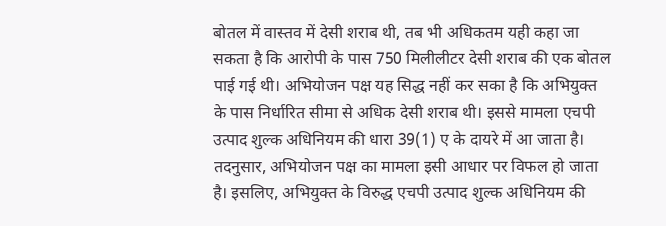बोतल में वास्तव में देसी शराब थी, तब भी अधिकतम यही कहा जा सकता है कि आरोपी के पास 750 मिलीलीटर देसी शराब की एक बोतल पाई गई थी। अभियोजन पक्ष यह सिद्ध नहीं कर सका है कि अभियुक्त के पास निर्धारित सीमा से अधिक देसी शराब थी। इससे मामला एचपी उत्पाद शुल्क अधिनियम की धारा 39(1) ए के दायरे में आ जाता है। तदनुसार, अभियोजन पक्ष का मामला इसी आधार पर विफल हो जाता है। इसलिए, अभियुक्त के विरुद्ध एचपी उत्पाद शुल्क अधिनियम की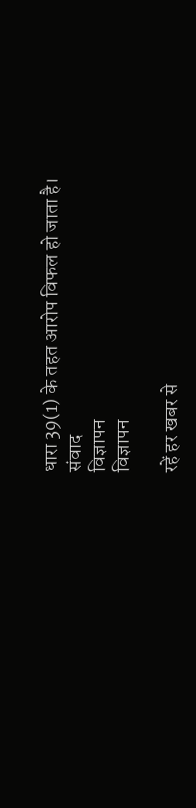धारा 39(1) के तहत आरोप विफल हो जाता है।
संवाद
विज्ञापन
विज्ञापन

रहें हर खबर से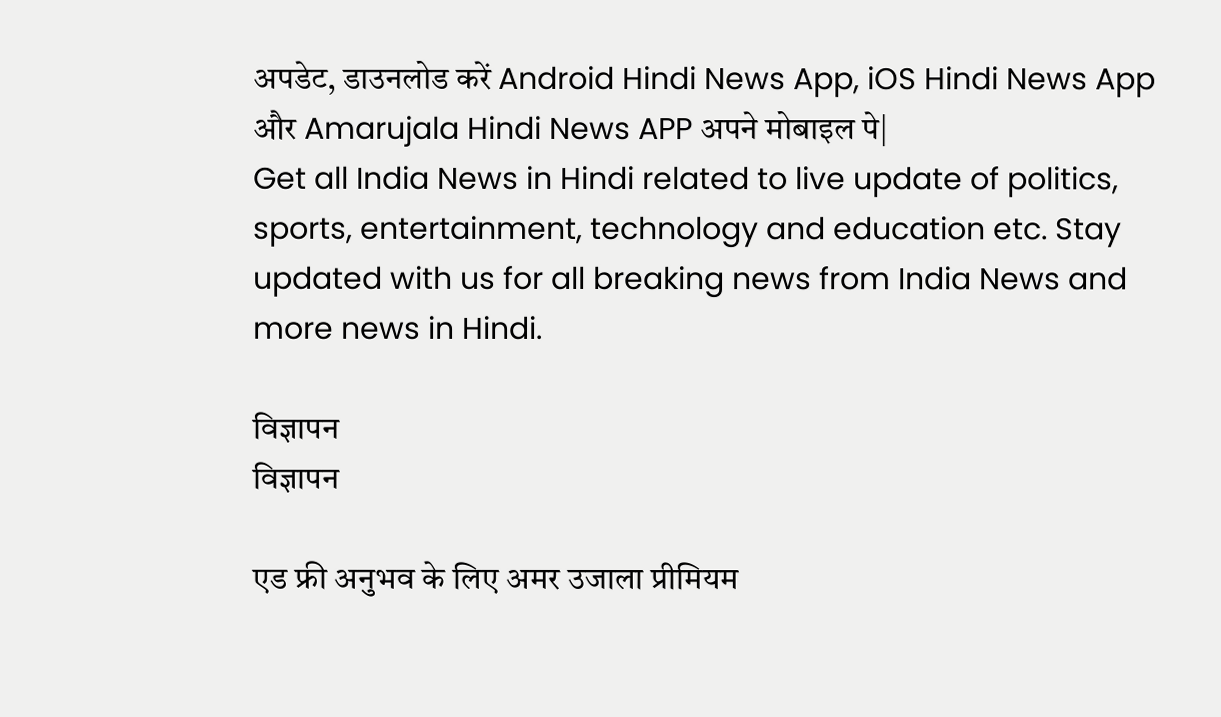अपडेट, डाउनलोड करें Android Hindi News App, iOS Hindi News App और Amarujala Hindi News APP अपने मोबाइल पे|
Get all India News in Hindi related to live update of politics, sports, entertainment, technology and education etc. Stay updated with us for all breaking news from India News and more news in Hindi.

विज्ञापन
विज्ञापन

एड फ्री अनुभव के लिए अमर उजाला प्रीमियम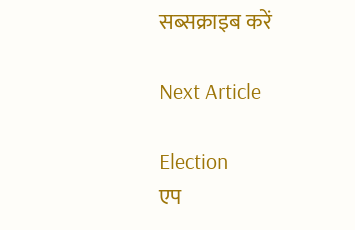सब्सक्राइब करें

Next Article

Election
एप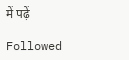में पढ़ें

Followed